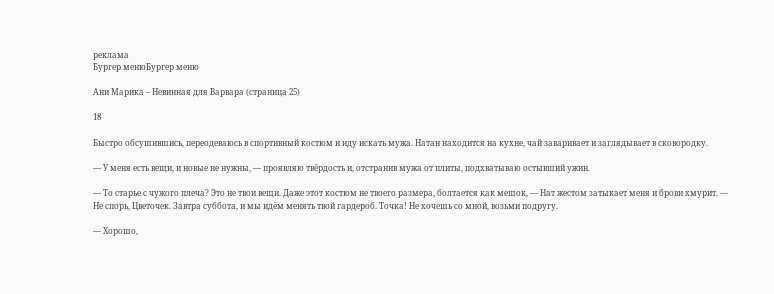реклама
Бургер менюБургер меню

Ани Марика – Невинная для Варвара (страница 25)

18

Быстро обсушившись, переодеваюсь в спортивный костюм и иду искать мужа. Натан находится на кухне, чай заваривает и заглядывает в сковородку.

— У меня есть вещи, и новые не нужны, — проявляю твёрдость и, отстранив мужа от плиты, подхватываю остывший ужин.

— То старье с чужого плеча? Это не твои вещи. Даже этот костюм не твоего размера, болтается как мешок, — Нат жестом затыкает меня и брови хмурит. — Не спорь, Цветочек. Завтра суббота, и мы идём менять твой гардероб. Точка! Не хочешь со мной, возьми подругу.

— Хорошо,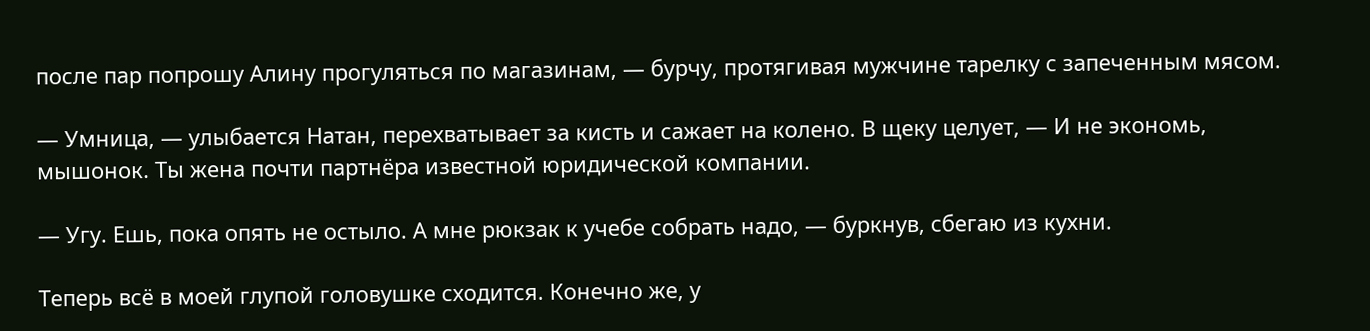после пар попрошу Алину прогуляться по магазинам, — бурчу, протягивая мужчине тарелку с запеченным мясом.

— Умница, — улыбается Натан, перехватывает за кисть и сажает на колено. В щеку целует, — И не экономь, мышонок. Ты жена почти партнёра известной юридической компании.

— Угу. Ешь, пока опять не остыло. А мне рюкзак к учебе собрать надо, — буркнув, сбегаю из кухни.

Теперь всё в моей глупой головушке сходится. Конечно же, у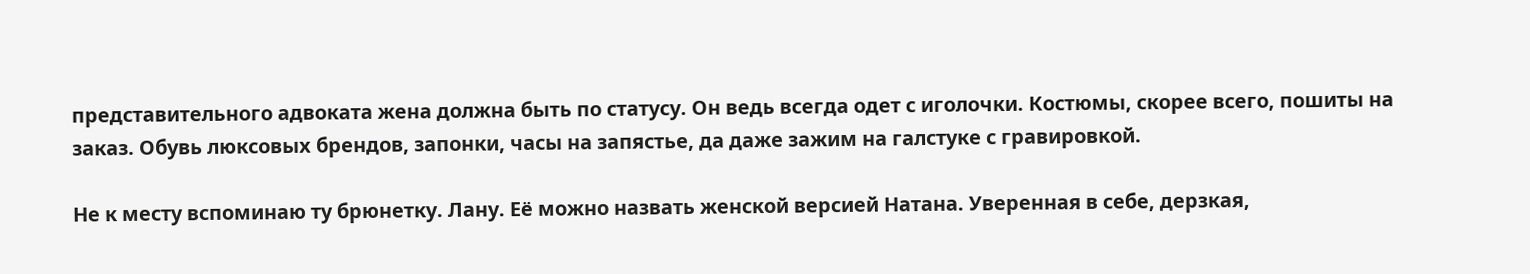представительного адвоката жена должна быть по статусу. Он ведь всегда одет с иголочки. Костюмы, скорее всего, пошиты на заказ. Обувь люксовых брендов, запонки, часы на запястье, да даже зажим на галстуке с гравировкой.

Не к месту вспоминаю ту брюнетку. Лану. Её можно назвать женской версией Натана. Уверенная в себе, дерзкая,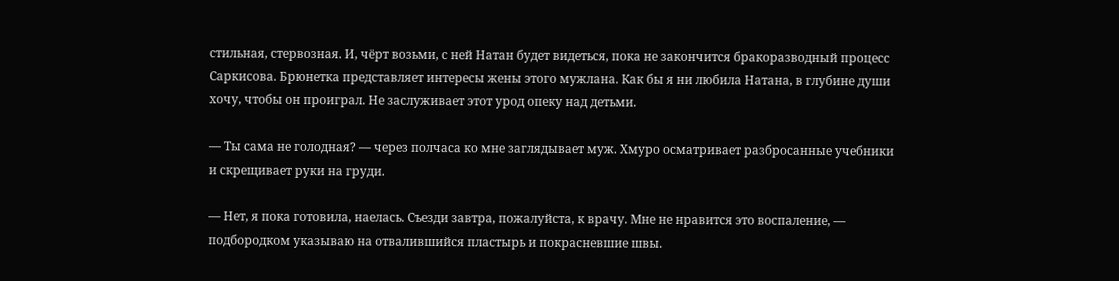стильная, стервозная. И, чёрт возьми, с ней Натан будет видеться, пока не закончится бракоразводный процесс Саркисова. Брюнетка представляет интересы жены этого мужлана. Как бы я ни любила Натана, в глубине души хочу, чтобы он проиграл. Не заслуживает этот урод опеку над детьми.

— Ты сама не голодная? — через полчаса ко мне заглядывает муж. Хмуро осматривает разбросанные учебники и скрещивает руки на груди.

— Нет, я пока готовила, наелась. Съезди завтра, пожалуйста, к врачу. Мне не нравится это воспаление, — подбородком указываю на отвалившийся пластырь и покрасневшие швы.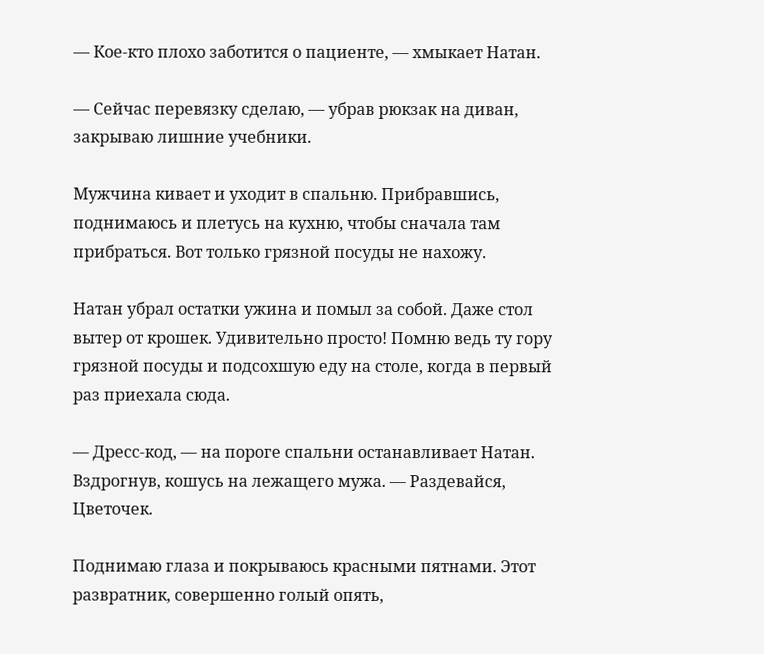— Кое-кто плохо заботится о пациенте, — хмыкает Натан.

— Сейчас перевязку сделаю, — убрав рюкзак на диван, закрываю лишние учебники.

Мужчина кивает и уходит в спальню. Прибравшись, поднимаюсь и плетусь на кухню, чтобы сначала там прибраться. Вот только грязной посуды не нахожу.

Натан убрал остатки ужина и помыл за собой. Даже стол вытер от крошек. Удивительно просто! Помню ведь ту гору грязной посуды и подсохшую еду на столе, когда в первый раз приехала сюда.

— Дресс-код, — на пороге спальни останавливает Натан. Вздрогнув, кошусь на лежащего мужа. — Раздевайся, Цветочек.

Поднимаю глаза и покрываюсь красными пятнами. Этот развратник, совершенно голый опять,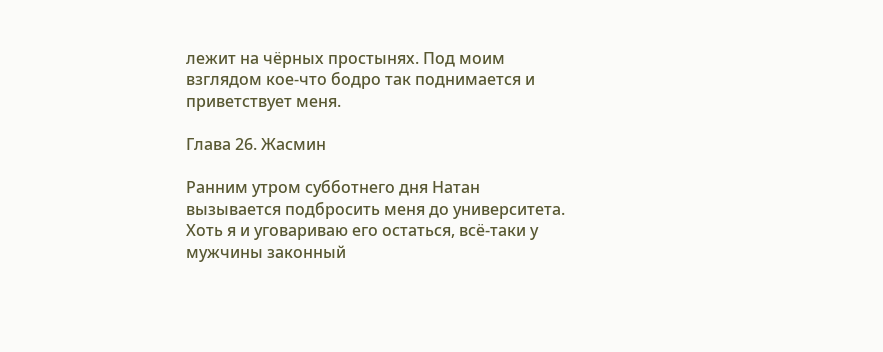лежит на чёрных простынях. Под моим взглядом кое-что бодро так поднимается и приветствует меня.

Глава 26. Жасмин

Ранним утром субботнего дня Натан вызывается подбросить меня до университета. Хоть я и уговариваю его остаться, всё-таки у мужчины законный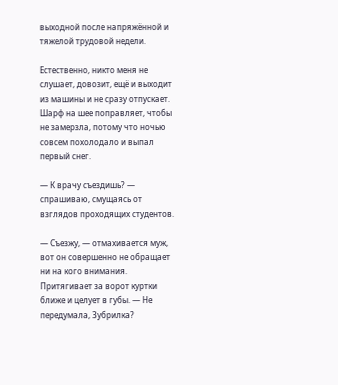выходной после напряжённой и тяжелой трудовой недели.

Естественно, никто меня не слушает, довозит, ещё и выходит из машины и не сразу отпускает. Шарф на шее поправляет, чтобы не замерзла, потому что ночью совсем похолодало и выпал первый снег.

— К врачу съездишь? — спрашиваю, смущаясь от взглядов проходящих студентов.

— Съезжу, — отмахивается муж, вот он совершенно не обращает ни на кого внимания. Притягивает за ворот куртки ближе и целует в губы. — Не передумала, Зубрилка?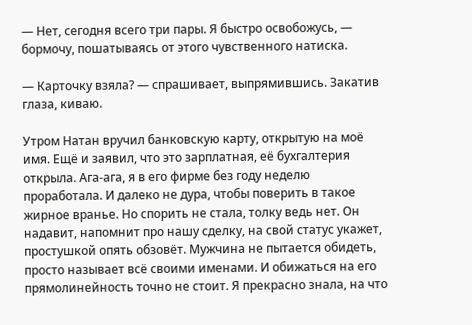— Нет, сегодня всего три пары. Я быстро освобожусь, — бормочу, пошатываясь от этого чувственного натиска.

— Карточку взяла? — спрашивает, выпрямившись. Закатив глаза, киваю.

Утром Натан вручил банковскую карту, открытую на моё имя. Ещё и заявил, что это зарплатная, её бухгалтерия открыла. Ага-ага, я в его фирме без году неделю проработала. И далеко не дура, чтобы поверить в такое жирное вранье. Но спорить не стала, толку ведь нет. Он надавит, напомнит про нашу сделку, на свой статус укажет, простушкой опять обзовёт. Мужчина не пытается обидеть, просто называет всё своими именами. И обижаться на его прямолинейность точно не стоит. Я прекрасно знала, на что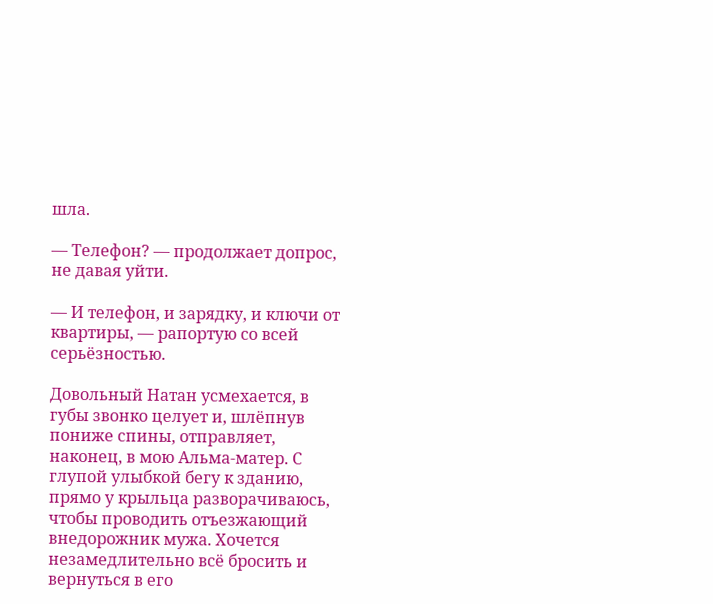шла.

— Телефон? — продолжает допрос, не давая уйти.

— И телефон, и зарядку, и ключи от квартиры, — рапортую со всей серьёзностью.

Довольный Натан усмехается, в губы звонко целует и, шлёпнув пониже спины, отправляет, наконец, в мою Альма-матер. С глупой улыбкой бегу к зданию, прямо у крыльца разворачиваюсь, чтобы проводить отъезжающий внедорожник мужа. Хочется незамедлительно всё бросить и вернуться в его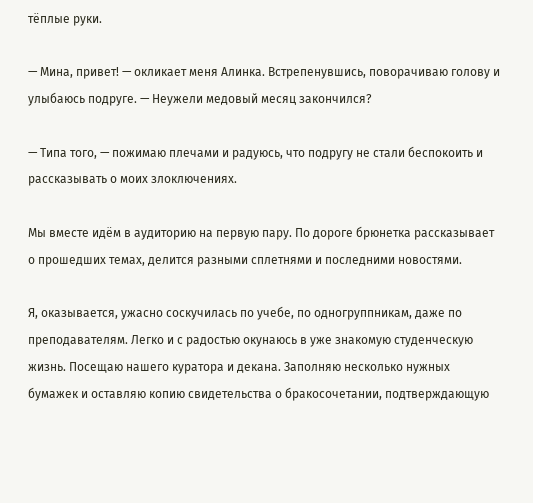тёплые руки.

— Мина, привет! — окликает меня Алинка. Встрепенувшись, поворачиваю голову и улыбаюсь подруге. — Неужели медовый месяц закончился?

— Типа того, — пожимаю плечами и радуюсь, что подругу не стали беспокоить и рассказывать о моих злоключениях.

Мы вместе идём в аудиторию на первую пару. По дороге брюнетка рассказывает о прошедших темах, делится разными сплетнями и последними новостями.

Я, оказывается, ужасно соскучилась по учебе, по одногруппникам, даже по преподавателям. Легко и с радостью окунаюсь в уже знакомую студенческую жизнь. Посещаю нашего куратора и декана. Заполняю несколько нужных бумажек и оставляю копию свидетельства о бракосочетании, подтверждающую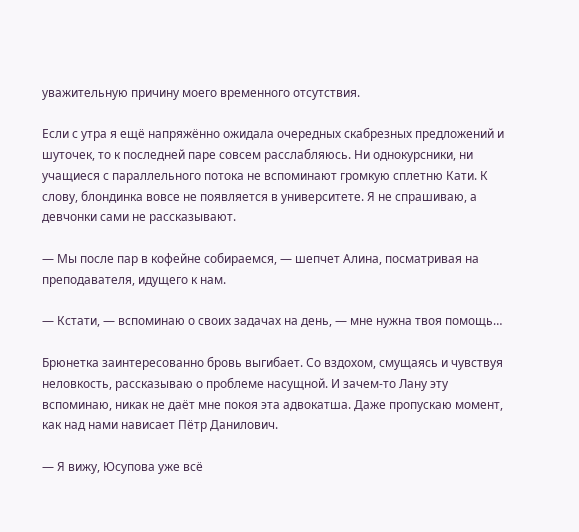уважительную причину моего временного отсутствия.

Если с утра я ещё напряжённо ожидала очередных скабрезных предложений и шуточек, то к последней паре совсем расслабляюсь. Ни однокурсники, ни учащиеся с параллельного потока не вспоминают громкую сплетню Кати. К слову, блондинка вовсе не появляется в университете. Я не спрашиваю, а девчонки сами не рассказывают.

— Мы после пар в кофейне собираемся, — шепчет Алина, посматривая на преподавателя, идущего к нам.

— Кстати, — вспоминаю о своих задачах на день, — мне нужна твоя помощь…

Брюнетка заинтересованно бровь выгибает. Со вздохом, смущаясь и чувствуя неловкость, рассказываю о проблеме насущной. И зачем-то Лану эту вспоминаю, никак не даёт мне покоя эта адвокатша. Даже пропускаю момент, как над нами нависает Пётр Данилович.

— Я вижу, Юсупова уже всё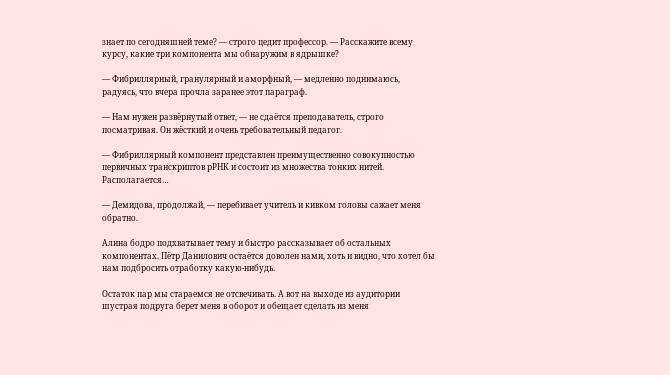знает по сегодняшней теме? — строго цедит профессор. — Расскажите всему курсу, какие три компонента мы обнаружим в ядрышке?

— Фибриллярный, гранулярный и аморфный, — медленно поднимаюсь, радуясь, что вчера прочла заранее этот параграф.

— Нам нужен развёрнутый ответ, — не сдаётся преподаватель, строго посматривая. Он жёсткий и очень требовательный педагог.

— Фибриллярный компонент представлен преимущественно совокупностью первичных транскриптов рРНК и состоит из множества тонких нитей. Располагается…

— Демидова, продолжай, — перебивает учитель и кивком головы сажает меня обратно.

Алина бодро подхватывает тему и быстро рассказывает об остальных компонентах. Пётр Данилович остаётся доволен нами, хоть и видно, что хотел бы нам подбросить отработку какую-нибудь.

Остаток пар мы стараемся не отсвечивать. А вот на выходе из аудитории шустрая подруга берет меня в оборот и обещает сделать из меня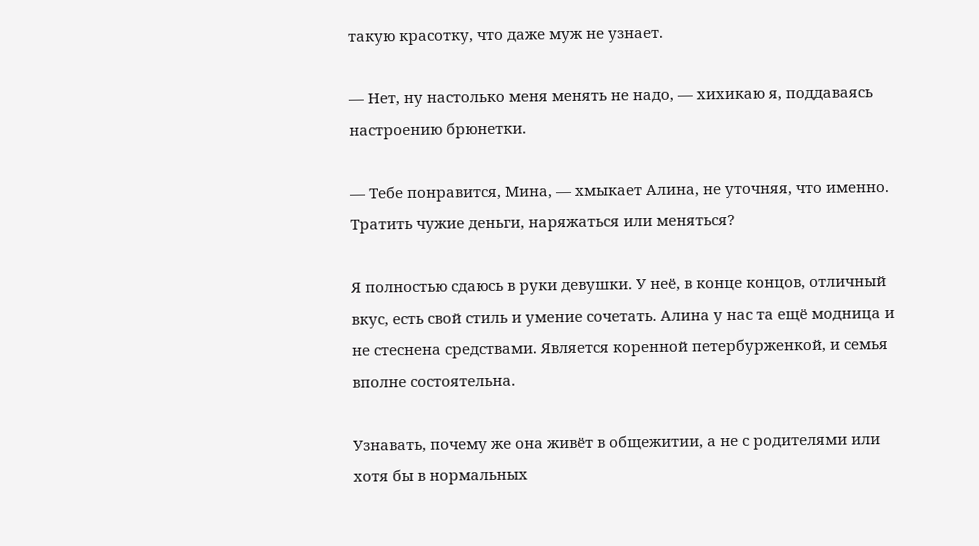такую красотку, что даже муж не узнает.

— Нет, ну настолько меня менять не надо, — хихикаю я, поддаваясь настроению брюнетки.

— Тебе понравится, Мина, — хмыкает Алина, не уточняя, что именно. Тратить чужие деньги, наряжаться или меняться?

Я полностью сдаюсь в руки девушки. У неё, в конце концов, отличный вкус, есть свой стиль и умение сочетать. Алина у нас та ещё модница и не стеснена средствами. Является коренной петербурженкой, и семья вполне состоятельна.

Узнавать, почему же она живёт в общежитии, а не с родителями или хотя бы в нормальных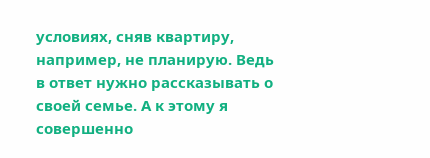условиях, сняв квартиру, например, не планирую. Ведь в ответ нужно рассказывать о своей семье. А к этому я совершенно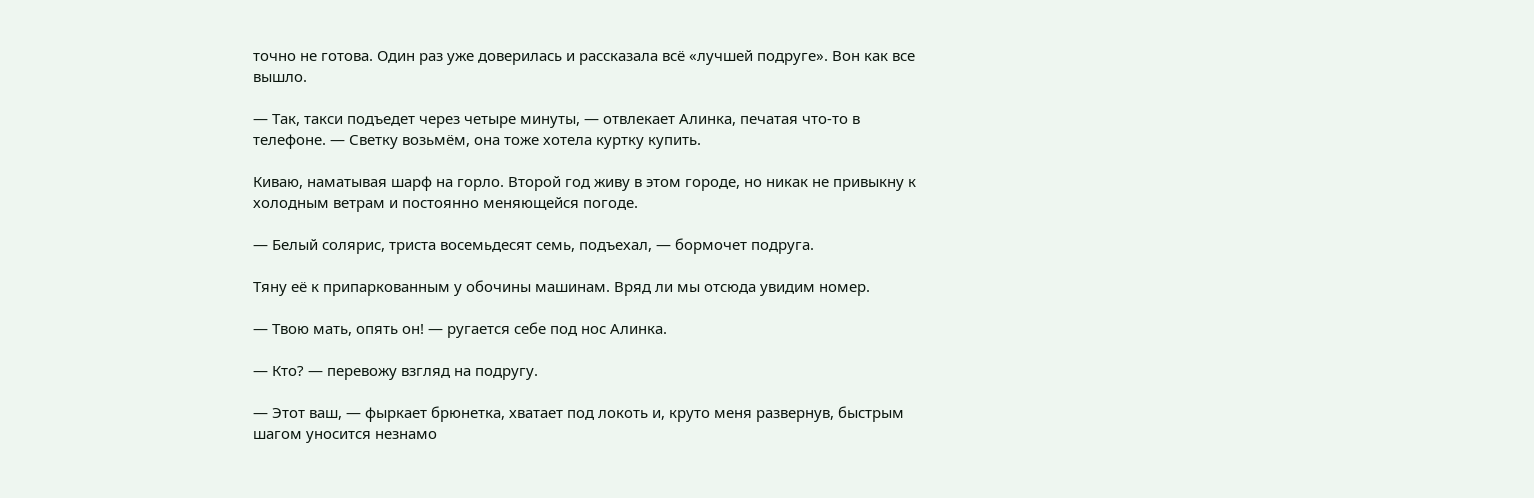точно не готова. Один раз уже доверилась и рассказала всё «лучшей подруге». Вон как все вышло.

— Так, такси подъедет через четыре минуты, — отвлекает Алинка, печатая что-то в телефоне. — Светку возьмём, она тоже хотела куртку купить.

Киваю, наматывая шарф на горло. Второй год живу в этом городе, но никак не привыкну к холодным ветрам и постоянно меняющейся погоде.

— Белый солярис, триста восемьдесят семь, подъехал, — бормочет подруга.

Тяну её к припаркованным у обочины машинам. Вряд ли мы отсюда увидим номер.

— Твою мать, опять он! — ругается себе под нос Алинка.

— Кто? — перевожу взгляд на подругу.

— Этот ваш, — фыркает брюнетка, хватает под локоть и, круто меня развернув, быстрым шагом уносится незнамо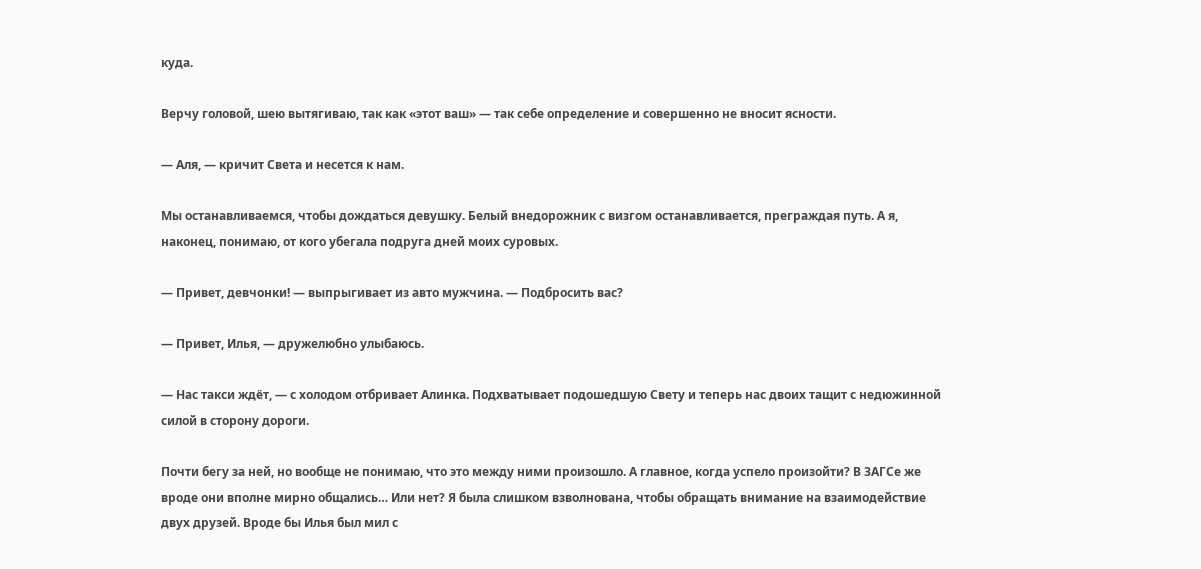куда.

Верчу головой, шею вытягиваю, так как «этот ваш» — так себе определение и совершенно не вносит ясности.

— Аля, — кричит Света и несется к нам.

Мы останавливаемся, чтобы дождаться девушку. Белый внедорожник с визгом останавливается, преграждая путь. А я, наконец, понимаю, от кого убегала подруга дней моих суровых.

— Привет, девчонки! — выпрыгивает из авто мужчина. — Подбросить вас?

— Привет, Илья, — дружелюбно улыбаюсь.

— Нас такси ждёт, — с холодом отбривает Алинка. Подхватывает подошедшую Свету и теперь нас двоих тащит с недюжинной силой в сторону дороги.

Почти бегу за ней, но вообще не понимаю, что это между ними произошло. А главное, когда успело произойти? В ЗАГСе же вроде они вполне мирно общались… Или нет? Я была слишком взволнована, чтобы обращать внимание на взаимодействие двух друзей. Вроде бы Илья был мил с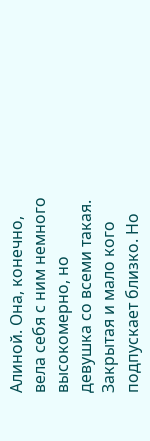Алиной. Она, конечно, вела себя с ним немного высокомерно, но девушка со всеми такая. Закрытая и мало кого подпускает близко. Но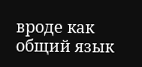вроде как общий язык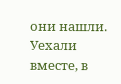они нашли. Уехали вместе, в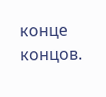конце концов.